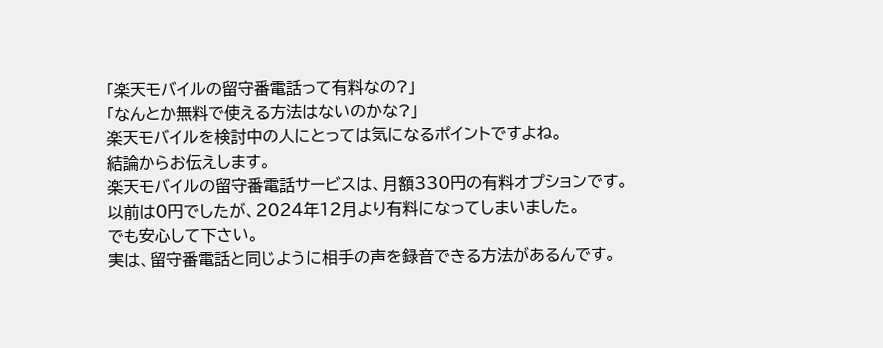「楽天モバイルの留守番電話って有料なの?」
「なんとか無料で使える方法はないのかな?」
楽天モバイルを検討中の人にとっては気になるポイントですよね。
結論からお伝えします。
楽天モバイルの留守番電話サービスは、月額330円の有料オプションです。
以前は0円でしたが、2024年12月より有料になってしまいました。
でも安心して下さい。
実は、留守番電話と同じように相手の声を録音できる方法があるんです。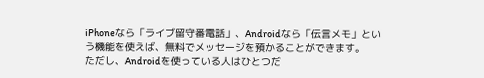iPhoneなら「ライブ留守番電話」、Androidなら「伝言メモ」という機能を使えば、無料でメッセージを預かることができます。
ただし、Androidを使っている人はひとつだ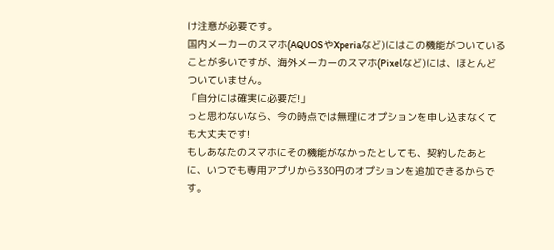け注意が必要です。
国内メーカーのスマホ(AQUOSやXperiaなど)にはこの機能がついていることが多いですが、海外メーカーのスマホ(Pixelなど)には、ほとんどついていません。
「自分には確実に必要だ!」
っと思わないなら、今の時点では無理にオプションを申し込まなくても大丈夫です!
もしあなたのスマホにその機能がなかったとしても、契約したあとに、いつでも専用アプリから330円のオプションを追加できるからです。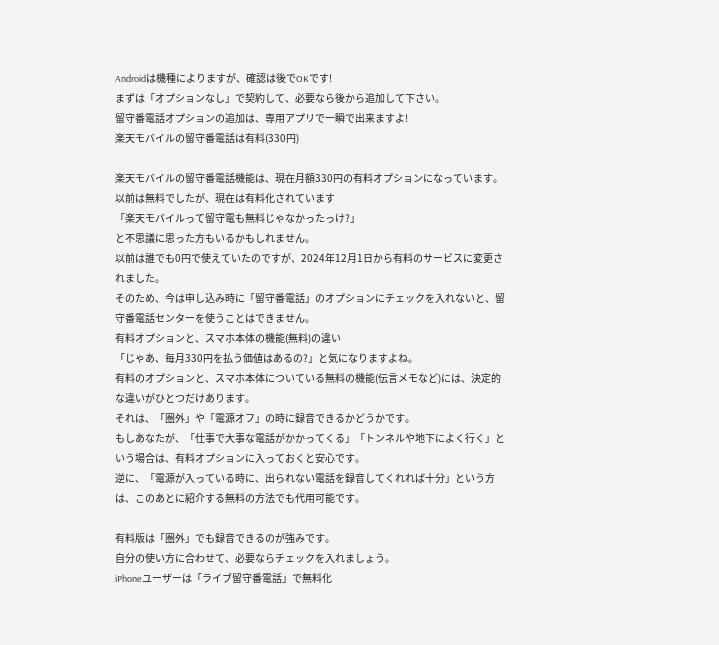Androidは機種によりますが、確認は後でOKです!
まずは「オプションなし」で契約して、必要なら後から追加して下さい。
留守番電話オプションの追加は、専用アプリで一瞬で出来ますよ!
楽天モバイルの留守番電話は有料(330円)

楽天モバイルの留守番電話機能は、現在月額330円の有料オプションになっています。
以前は無料でしたが、現在は有料化されています
「楽天モバイルって留守電も無料じゃなかったっけ?」
と不思議に思った方もいるかもしれません。
以前は誰でも0円で使えていたのですが、2024年12月1日から有料のサービスに変更されました。
そのため、今は申し込み時に「留守番電話」のオプションにチェックを入れないと、留守番電話センターを使うことはできません。
有料オプションと、スマホ本体の機能(無料)の違い
「じゃあ、毎月330円を払う価値はあるの?」と気になりますよね。
有料のオプションと、スマホ本体についている無料の機能(伝言メモなど)には、決定的な違いがひとつだけあります。
それは、「圏外」や「電源オフ」の時に録音できるかどうかです。
もしあなたが、「仕事で大事な電話がかかってくる」「トンネルや地下によく行く」という場合は、有料オプションに入っておくと安心です。
逆に、「電源が入っている時に、出られない電話を録音してくれれば十分」という方は、このあとに紹介する無料の方法でも代用可能です。

有料版は「圏外」でも録音できるのが強みです。
自分の使い方に合わせて、必要ならチェックを入れましょう。
iPhoneユーザーは「ライブ留守番電話」で無料化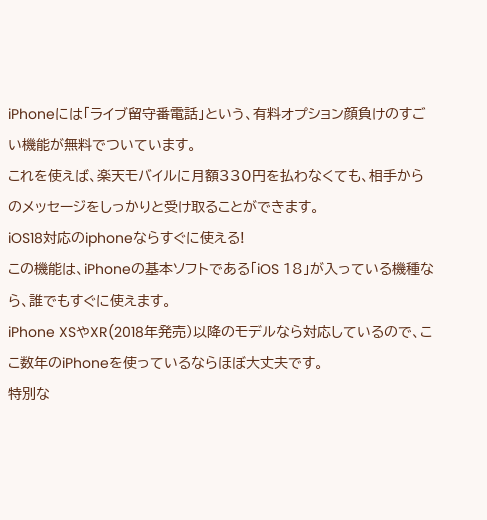iPhoneには「ライブ留守番電話」という、有料オプション顔負けのすごい機能が無料でついています。
これを使えば、楽天モバイルに月額330円を払わなくても、相手からのメッセージをしっかりと受け取ることができます。
iOS18対応のiphoneならすぐに使える!
この機能は、iPhoneの基本ソフトである「iOS 18」が入っている機種なら、誰でもすぐに使えます。
iPhone XSやXR(2018年発売)以降のモデルなら対応しているので、ここ数年のiPhoneを使っているならほぼ大丈夫です。
特別な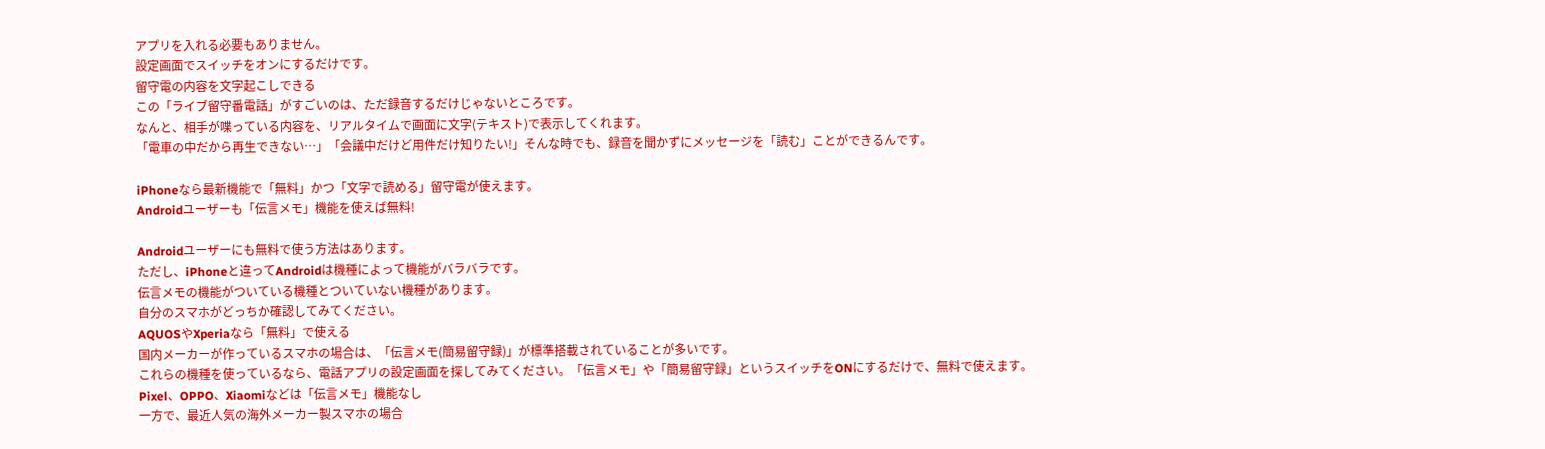アプリを入れる必要もありません。
設定画面でスイッチをオンにするだけです。
留守電の内容を文字起こしできる
この「ライブ留守番電話」がすごいのは、ただ録音するだけじゃないところです。
なんと、相手が喋っている内容を、リアルタイムで画面に文字(テキスト)で表示してくれます。
「電車の中だから再生できない…」「会議中だけど用件だけ知りたい!」そんな時でも、録音を聞かずにメッセージを「読む」ことができるんです。

iPhoneなら最新機能で「無料」かつ「文字で読める」留守電が使えます。
Androidユーザーも「伝言メモ」機能を使えば無料!

Androidユーザーにも無料で使う方法はあります。
ただし、iPhoneと違ってAndroidは機種によって機能がバラバラです。
伝言メモの機能がついている機種とついていない機種があります。
自分のスマホがどっちか確認してみてください。
AQUOSやXperiaなら「無料」で使える
国内メーカーが作っているスマホの場合は、「伝言メモ(簡易留守録)」が標準搭載されていることが多いです。
これらの機種を使っているなら、電話アプリの設定画面を探してみてください。「伝言メモ」や「簡易留守録」というスイッチをONにするだけで、無料で使えます。
Pixel、OPPO、Xiaomiなどは「伝言メモ」機能なし
一方で、最近人気の海外メーカー製スマホの場合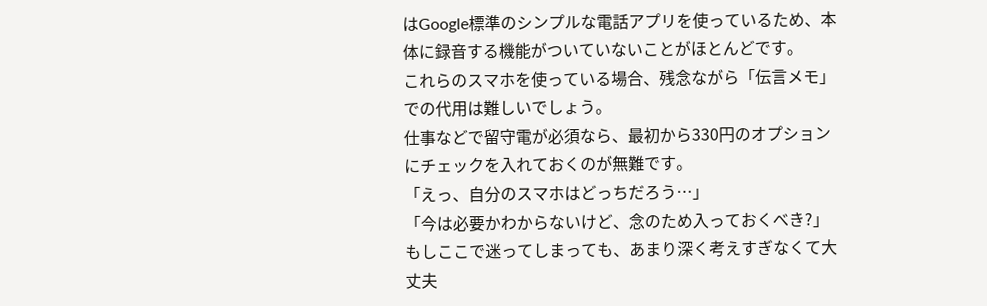はGoogle標準のシンプルな電話アプリを使っているため、本体に録音する機能がついていないことがほとんどです。
これらのスマホを使っている場合、残念ながら「伝言メモ」での代用は難しいでしょう。
仕事などで留守電が必須なら、最初から330円のオプションにチェックを入れておくのが無難です。
「えっ、自分のスマホはどっちだろう…」
「今は必要かわからないけど、念のため入っておくべき?」
もしここで迷ってしまっても、あまり深く考えすぎなくて大丈夫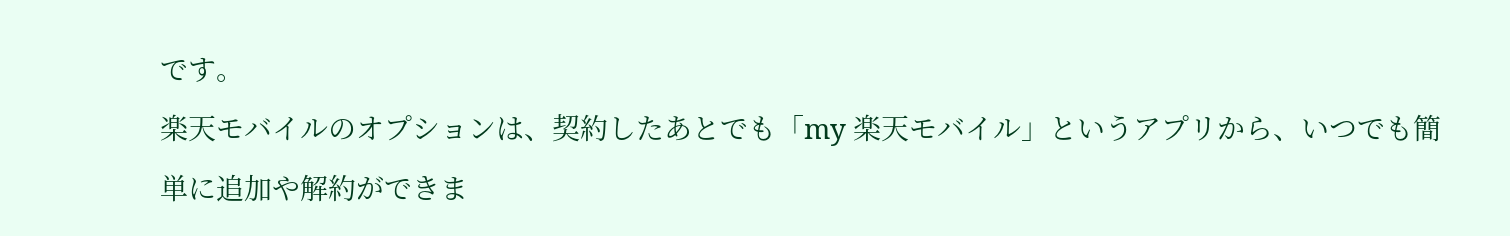です。
楽天モバイルのオプションは、契約したあとでも「my 楽天モバイル」というアプリから、いつでも簡単に追加や解約ができま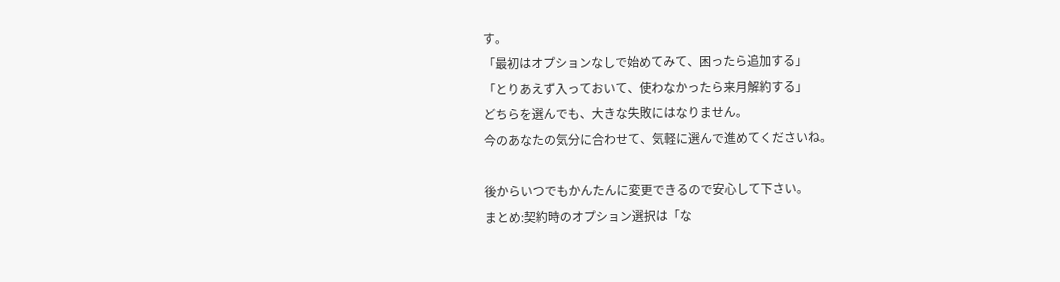す。
「最初はオプションなしで始めてみて、困ったら追加する」
「とりあえず入っておいて、使わなかったら来月解約する」
どちらを選んでも、大きな失敗にはなりません。
今のあなたの気分に合わせて、気軽に選んで進めてくださいね。

後からいつでもかんたんに変更できるので安心して下さい。
まとめ:契約時のオプション選択は「な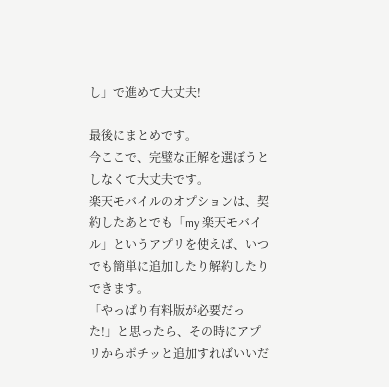し」で進めて大丈夫!

最後にまとめです。
今ここで、完璧な正解を選ぼうとしなくて大丈夫です。
楽天モバイルのオプションは、契約したあとでも「my 楽天モバイル」というアプリを使えば、いつでも簡単に追加したり解約したりできます。
「やっぱり有料版が必要だった!」と思ったら、その時にアプリからポチッと追加すればいいだ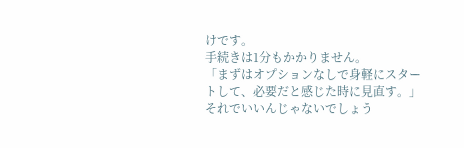けです。
手続きは1分もかかりません。
「まずはオプションなしで身軽にスタートして、必要だと感じた時に見直す。」
それでいいんじゃないでしょう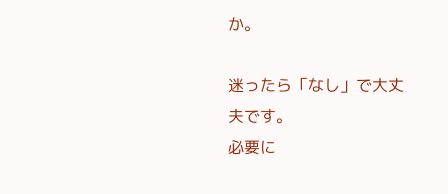か。

迷ったら「なし」で大丈夫です。
必要に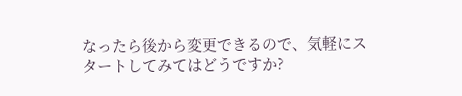なったら後から変更できるので、気軽にスタートしてみてはどうですか?